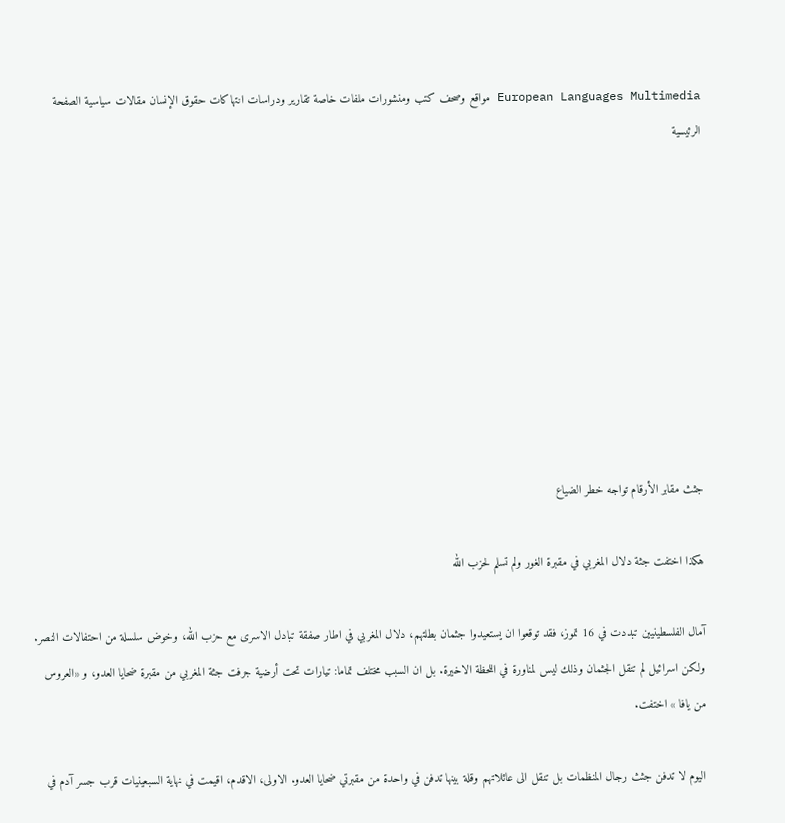European Languages Multimedia مواقع وصحف كتب ومنشورات ملفات خاصة تقارير ودراسات انتهاكات حقوق الإنسان مقالات سياسية الصفحة الرئيسية









جثث مقابر الأرقام تواجه خطر الضياع

هكذا اختفت جثة دلال المغربي في مقبرة الغور ولم تسلم لحزب الله

آمال الفلسطينيين تبددت في 16 تموز، فقد توقعوا ان يستعيدوا جثمان بطلتهم، دلال المغربي في اطار صفقة تبادل الاسرى مع حزب الله، وخوض سلسلة من احتفالات النصر. ولكن اسرائيل لم تنقل الجثمان وذلك ليس لمناورة في اللحظة الاخيرة. بل ان السبب مختلف تماما: تيارات تحت أرضية جرفت جثة المغربي من مقبرة ضحايا العدو، و «العروس من يافا » اختفت.

اليوم لا تدفن جثث رجال المنظمات بل تنقل الى عائلاتهم وقلة بينها تدفن في واحدة من مقبرتي ضحايا العدو. الاولى، الاقدم، اقيمت في نهاية السبعينيات قرب جسر آدم في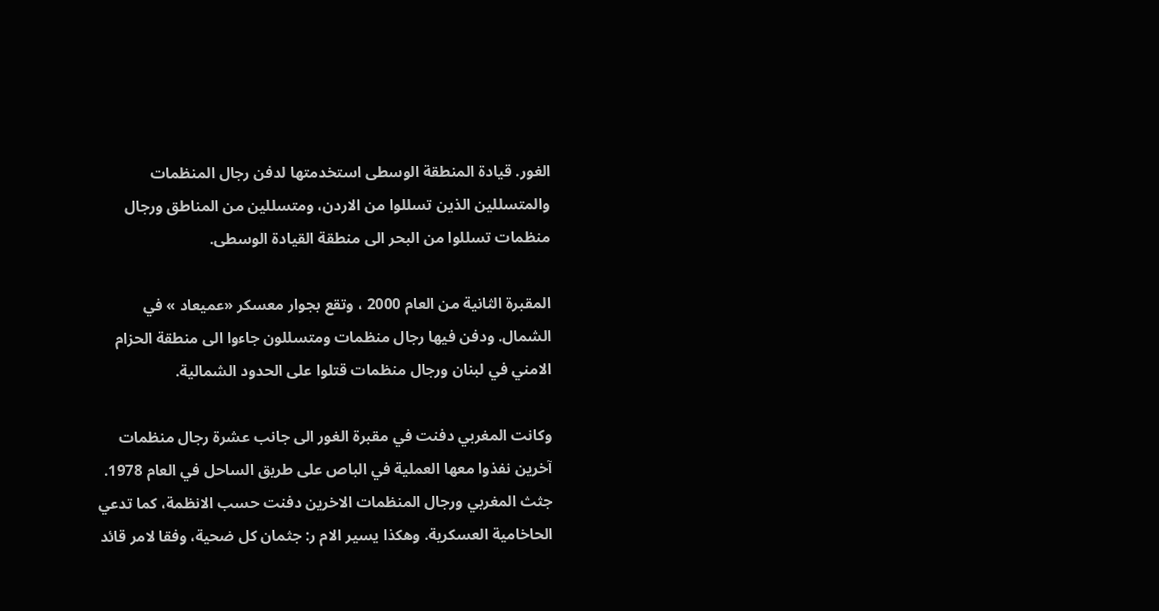الغور. قيادة المنطقة الوسطى استخدمتها لدفن رجال المنظمات والمتسللين الذين تسللوا من الاردن، ومتسللين من المناطق ورجال منظمات تسللوا من البحر الى منطقة القيادة الوسطى.

المقبرة الثانية من العام 2000 ، وتقع بجوار معسكر «عميعاد » في الشمال. ودفن فيها رجال منظمات ومتسللون جاءوا الى منطقة الحزام الامني في لبنان ورجال منظمات قتلوا على الحدود الشمالية.

وكانت المغربي دفنت في مقبرة الغور الى جانب عشرة رجال منظمات آخرين نفذوا معها العملية في الباص على طريق الساحل في العام 1978. جثث المغربي ورجال المنظمات الاخرين دفنت حسب الانظمة، كما تدعي الحاخامية العسكرية. وهكذا يسير الام ر: جثمان كل ضحية، وفقا لامر قائد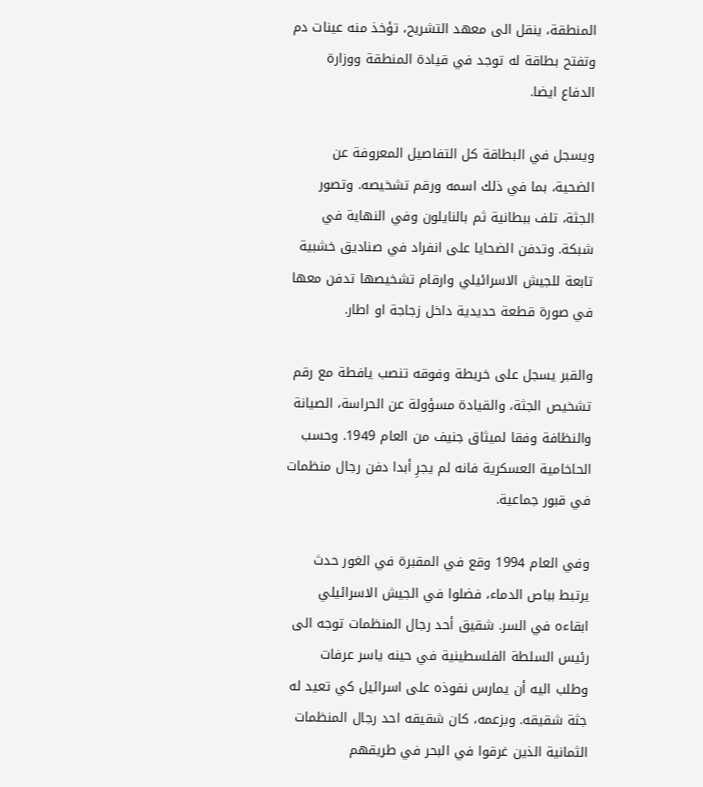المنطقة، ينقل الى معهد التشريح، تؤخذ منه عينات دم وتفتح بطاقة له توجد في قيادة المنطقة ووزارة الدفاع ايضا.

ويسجل في البطاقة كل التفاصيل المعروفة عن الضحية، بما في ذلك اسمه ورقم تشخيصه. وتصور الجثة، تلف ببطانية ثم بالنايلون وفي النهاية في شبكة. وتدفن الضحايا على انفراد في صناديق خشبية تابعة للجيش الاسرائيلي وارقام تشخيصها تدفن معها في صورة قطعة حديدية داخل زجاجة او اطار.

والقبر يسجل على خريطة وفوقه تنصب يافطة مع رقم تشخيص الجثة، والقيادة مسؤولة عن الحراسة، الصيانة والنظافة وفقا لميثاق جنيف من العام 1949. وحسب الحاخامية العسكرية فانه لم يجرِ أبدا دفن رجال منظمات في قبور جماعية.

وفي العام 1994 وقع في المقبرة في الغور حدث يرتبط بباص الدماء، فضلوا في الجيش الاسرائيلي ابقاءه في السر. شقيق أحد رجال المنظمات توجه الى رئيس السلطة الفلسطينية في حينه ياسر عرفات وطلب اليه أن يمارس نفوذه على اسرائيل كي تعيد له جثة شقيقه. وبزعمه، كان شقيقه احد رجال المنظمات الثمانية الذين غرقوا في البحر في طريقهم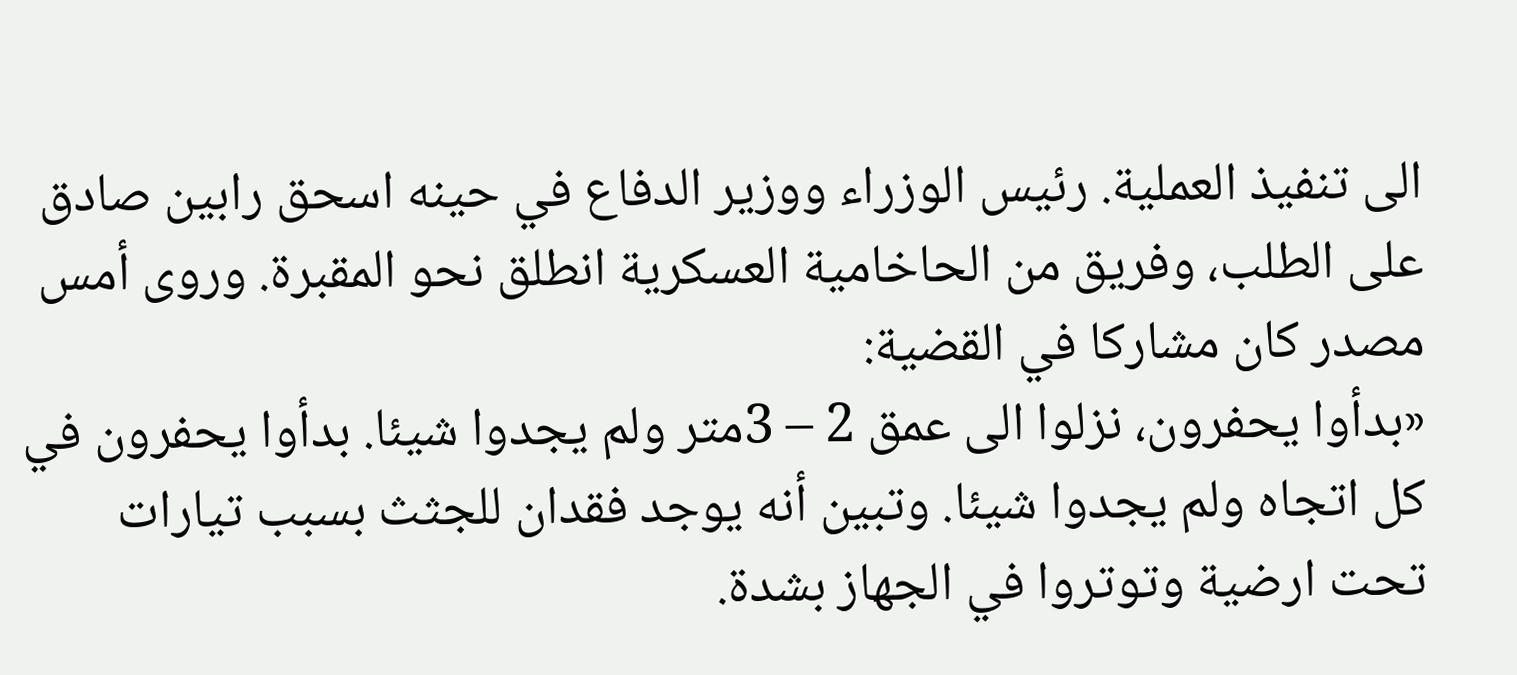الى تنفيذ العملية. رئيس الوزراء ووزير الدفاع في حينه اسحق رابين صادق على الطلب، وفريق من الحاخامية العسكرية انطلق نحو المقبرة. وروى أمس مصدر كان مشاركا في القضية:
«بدأوا يحفرون، نزلوا الى عمق 2 – 3متر ولم يجدوا شيئا. بدأوا يحفرون في كل اتجاه ولم يجدوا شيئا. وتبين أنه يوجد فقدان للجثث بسبب تيارات تحت ارضية وتوتروا في الجهاز بشدة.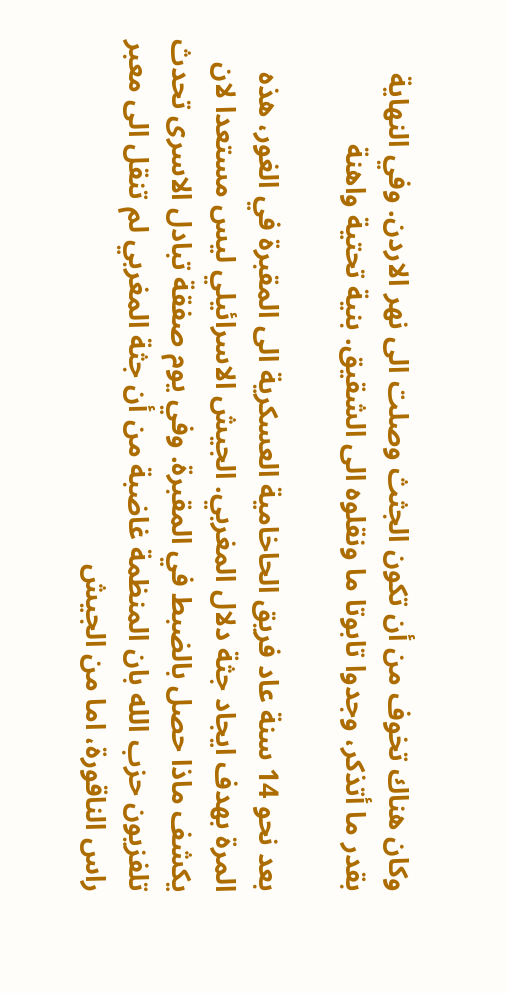وكان هناك تخوف من أن تكون الجثث وصلت الى نهر الاردن. وفي النهاية بقدر ما أتذكر، وجدوا تابوتا ما ونقلوه الى الشقيق. بنية تحتية واهنة

بعد نحو 14 سنة عاد فريق الحاخامية العسكرية الى المقبرة في الغور، هذه المرة بهدف ايجاد جثة دلال المغربي. الجيش الاسرائيلي ليس مستعدا لان يكشف ماذا حصل بالضبط في المقبرة. وفي يوم صفقة تبادل الاسرى تحدث تلفزيون حزب الله بان المنظمة غاضبة من أن جثة المغربي لم تنقل الى معبر راس الناقورة، اما من الجيش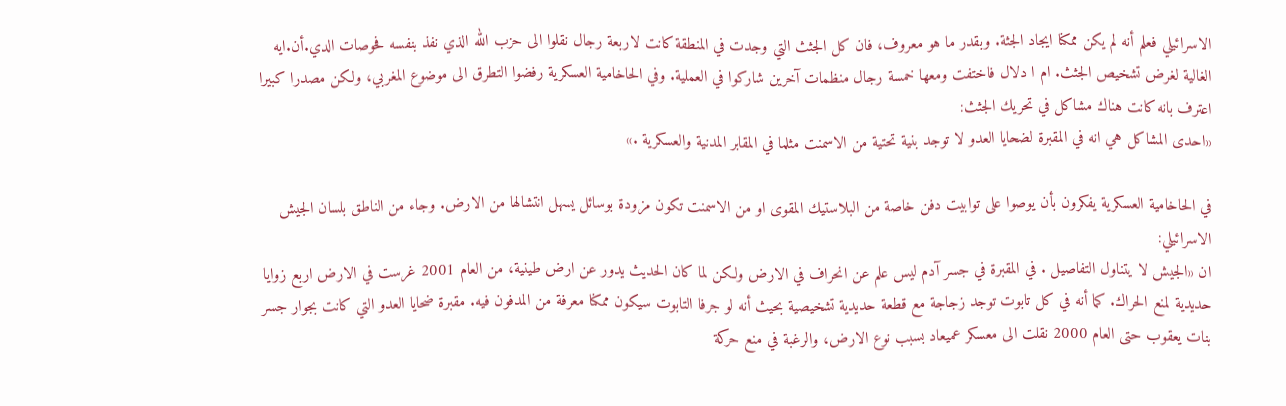الاسرائيلي فعلم أنه لم يكن ممكنا ايجاد الجثة. وبقدر ما هو معروف، فان كل الجثث التي وجدت في المنطقة كانت لاربعة رجال نقلوا الى حزب الله الذي نفذ بنفسه فحوصات الدي.أن.ايه الغالية لغرض تشخيص الجثث. ام ا دلال فاختفت ومعها خمسة رجال منظمات آخرين شاركوا في العملية. وفي الحاخامية العسكرية رفضوا التطرق الى موضوع المغربي، ولكن مصدرا كبيرا اعترف بانه كانت هناك مشاكل في تحريك الجثث:
«احدى المشاكل هي انه في المقبرة لضحايا العدو لا توجد بنية تحتية من الاسمنت مثلما في المقابر المدنية والعسكرية .»

في الحاخامية العسكرية يفكرون بأن يوصوا على توابيت دفن خاصة من البلاستيك المقوى او من الاسمنت تكون مزودة بوسائل يسهل انتشالها من الارض. وجاء من الناطق بلسان الجيش الاسرائيلي:
ان «الجيش لا يتناول التفاصيل . في المقبرة في جسر آدم ليس علم عن انحراف في الارض ولكن لما كان الحديث يدور عن ارض طينية، من العام 2001 غرست في الارض اربع زوايا
حديدية لمنع الحراك. كما أنه في كل تابوت توجد زجاجة مع قطعة حديدية تشخيصية بحيث أنه لو جرفا التابوت سيكون ممكنا معرفة من المدفون فيه. مقبرة ضحايا العدو التي كانت بجوار جسر بنات يعقوب حتى العام 2000 نقلت الى معسكر عميعاد بسبب نوع الارض، والرغبة في منع حركة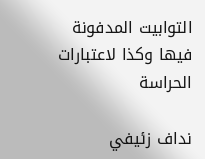التوابيت المدفونة فيها وكذا لاعتبارات الحراسة

نداف زئيفي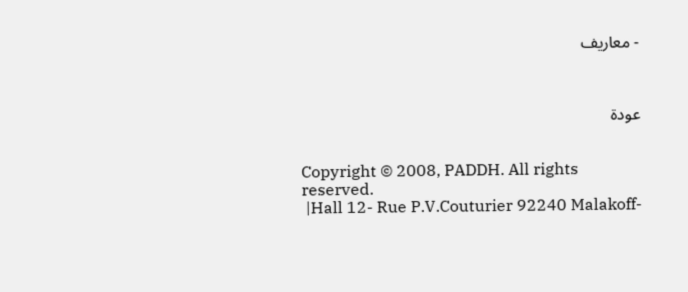- معاريف



عودة


Copyright © 2008, PADDH. All rights reserved.
 |Hall 12- Rue P.V.Couturier 92240 Malakoff-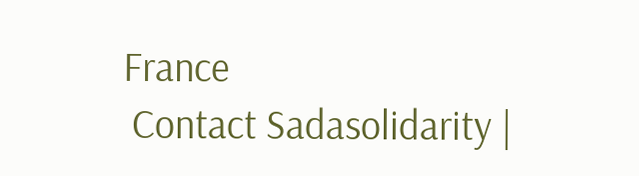France
 Contact Sadasolidarity |